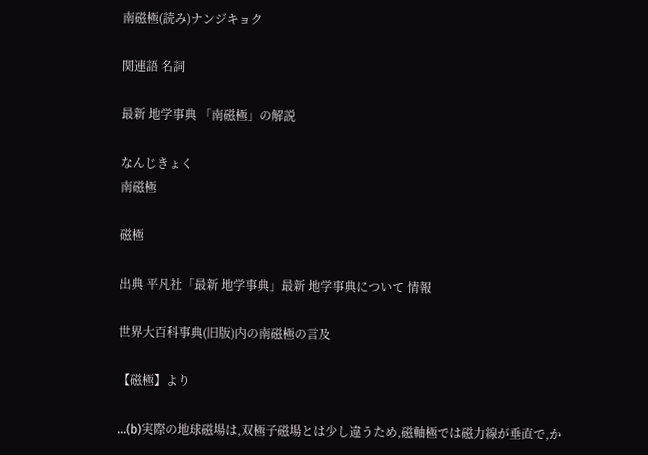南磁極(読み)ナンジキョク

関連語 名詞

最新 地学事典 「南磁極」の解説

なんじきょく
南磁極

磁極

出典 平凡社「最新 地学事典」最新 地学事典について 情報

世界大百科事典(旧版)内の南磁極の言及

【磁極】より

…(b)実際の地球磁場は,双極子磁場とは少し違うため,磁軸極では磁力線が垂直で,か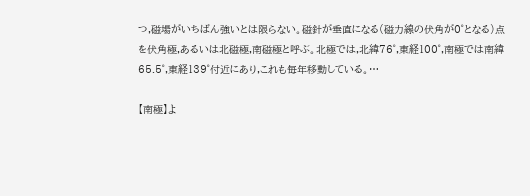つ,磁場がいちばん強いとは限らない。磁針が垂直になる(磁力線の伏角が0゜となる)点を伏角極,あるいは北磁極,南磁極と呼ぶ。北極では,北緯76゜,東経100゜,南極では南緯65.5゜,東経139゜付近にあり,これも毎年移動している。…

【南極】よ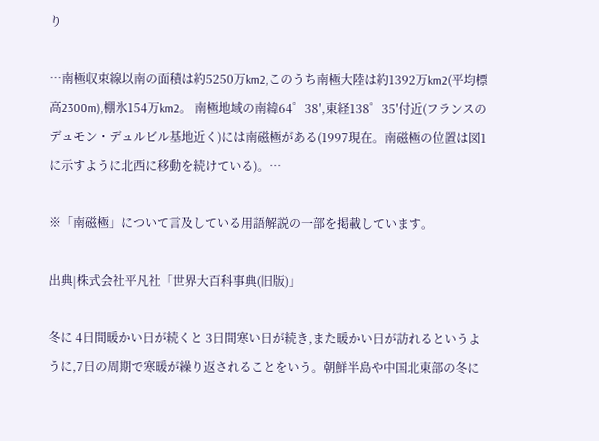り

…南極収束線以南の面積は約5250万km2,このうち南極大陸は約1392万km2(平均標高2300m),棚氷154万km2。 南極地域の南緯64゜38′,東経138゜35′付近(フランスのデュモン・デュルビル基地近く)には南磁極がある(1997現在。南磁極の位置は図1に示すように北西に移動を続けている)。…

※「南磁極」について言及している用語解説の一部を掲載しています。

出典|株式会社平凡社「世界大百科事典(旧版)」

冬に 4日間暖かい日が続くと 3日間寒い日が続き,また暖かい日が訪れるというように,7日の周期で寒暖が繰り返されることをいう。朝鮮半島や中国北東部の冬に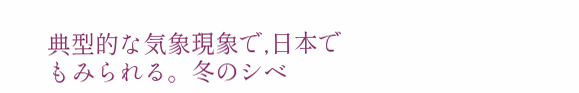典型的な気象現象で,日本でもみられる。冬のシベ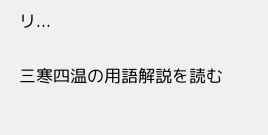リ...

三寒四温の用語解説を読む